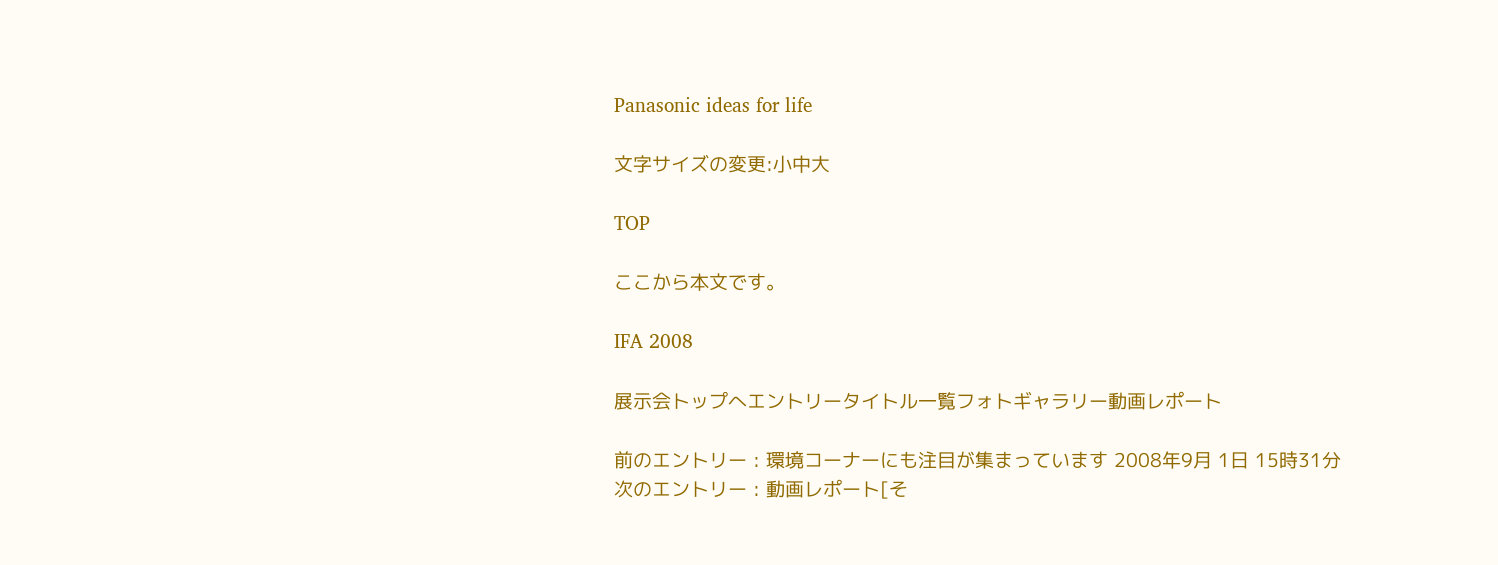Panasonic ideas for life

文字サイズの変更:小中大

TOP

ここから本文です。

IFA 2008

展示会トップへエントリータイトル一覧フォトギャラリー動画レポート

前のエントリー : 環境コーナーにも注目が集まっています 2008年9月 1日 15時31分
次のエントリー : 動画レポート[そ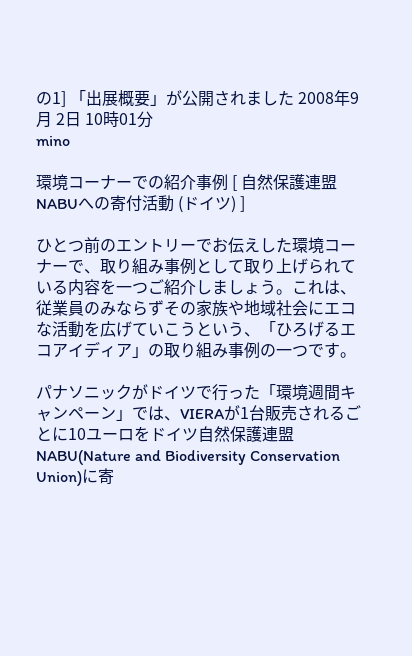の1] 「出展概要」が公開されました 2008年9月 2日 10時01分
mino

環境コーナーでの紹介事例 [ 自然保護連盟NABUへの寄付活動 (ドイツ) ]

ひとつ前のエントリーでお伝えした環境コーナーで、取り組み事例として取り上げられている内容を一つご紹介しましょう。これは、従業員のみならずその家族や地域社会にエコな活動を広げていこうという、「ひろげるエコアイディア」の取り組み事例の一つです。

パナソニックがドイツで行った「環境週間キャンペーン」では、VIERAが1台販売されるごとに10ユーロをドイツ自然保護連盟NABU(Nature and Biodiversity Conservation Union)に寄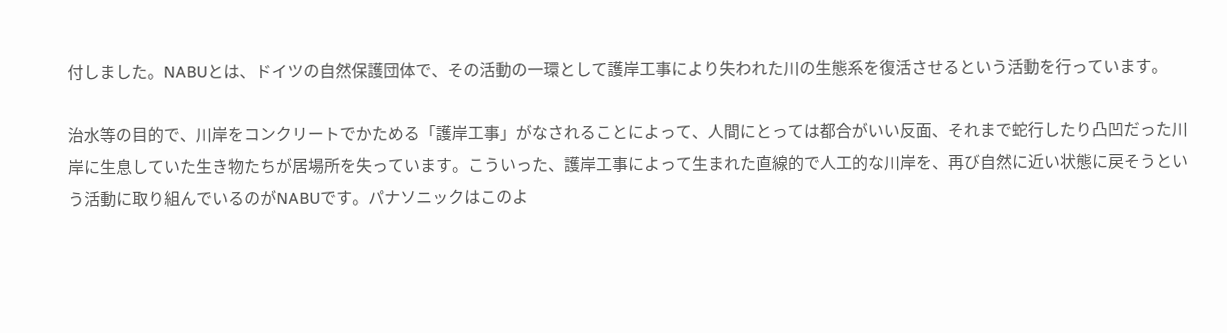付しました。NABUとは、ドイツの自然保護団体で、その活動の一環として護岸工事により失われた川の生態系を復活させるという活動を行っています。

治水等の目的で、川岸をコンクリートでかためる「護岸工事」がなされることによって、人間にとっては都合がいい反面、それまで蛇行したり凸凹だった川岸に生息していた生き物たちが居場所を失っています。こういった、護岸工事によって生まれた直線的で人工的な川岸を、再び自然に近い状態に戻そうという活動に取り組んでいるのがNABUです。パナソニックはこのよ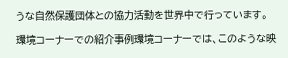うな自然保護団体との協力活動を世界中で行っています。

環境コーナーでの紹介事例環境コーナーでは、このような映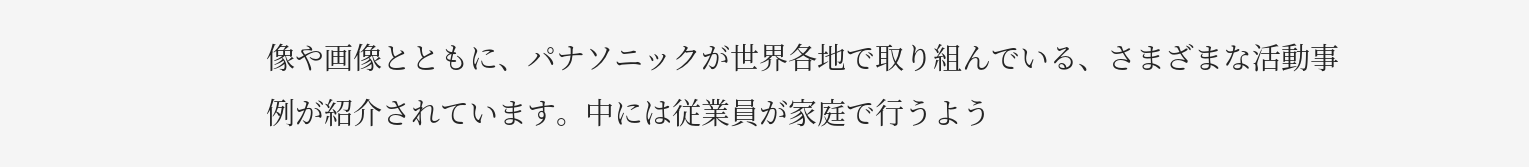像や画像とともに、パナソニックが世界各地で取り組んでいる、さまざまな活動事例が紹介されています。中には従業員が家庭で行うよう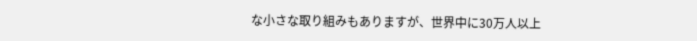な小さな取り組みもありますが、世界中に30万人以上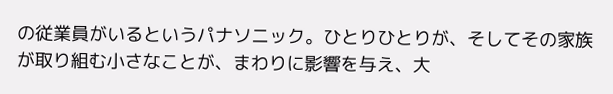の従業員がいるというパナソニック。ひとりひとりが、そしてその家族が取り組む小さなことが、まわりに影響を与え、大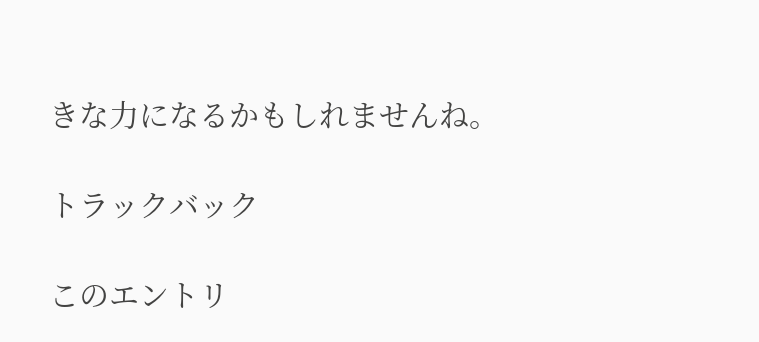きな力になるかもしれませんね。

トラックバック

このエントリ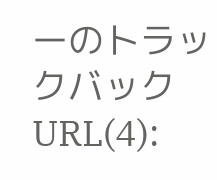ーのトラックバックURL(4):